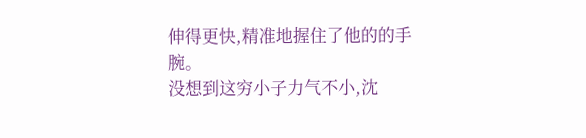伸得更快,精准地握住了他的的手腕。
没想到这穷小子力气不小,沈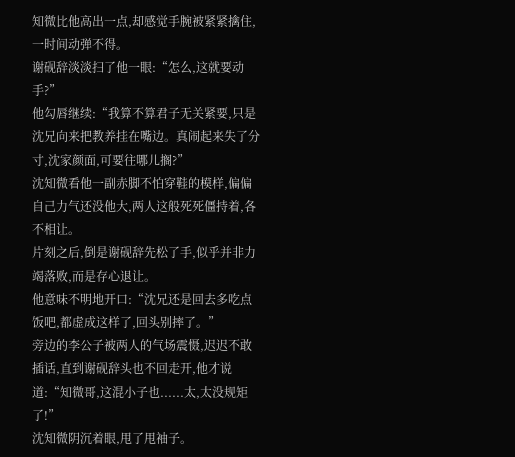知微比他高出一点,却感觉手腕被紧紧擒住,一时间动弹不得。
谢砚辞淡淡扫了他一眼:“怎么,这就要动手?”
他勾唇继续:“我算不算君子无关紧要,只是沈兄向来把教养挂在嘴边。真闹起来失了分寸,沈家颜面,可要往哪儿搁?”
沈知微看他一副赤脚不怕穿鞋的模样,偏偏自己力气还没他大,两人这般死死僵持着,各不相让。
片刻之后,倒是谢砚辞先松了手,似乎并非力竭落败,而是存心退让。
他意味不明地开口:“沈兄还是回去多吃点饭吧,都虚成这样了,回头别摔了。”
旁边的李公子被两人的气场震慑,迟迟不敢插话,直到谢砚辞头也不回走开,他才说道:“知微哥,这混小子也......太,太没规矩了!”
沈知微阴沉着眼,甩了甩袖子。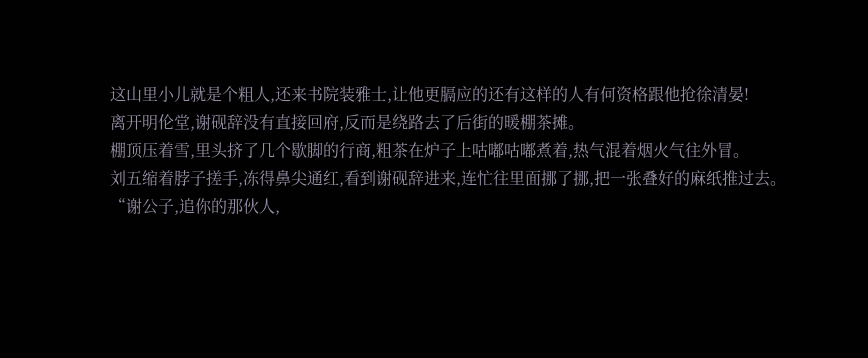这山里小儿就是个粗人,还来书院装雅士,让他更膈应的还有这样的人有何资格跟他抢徐清晏!
离开明伦堂,谢砚辞没有直接回府,反而是绕路去了后街的暖棚茶摊。
棚顶压着雪,里头挤了几个歇脚的行商,粗茶在炉子上咕嘟咕嘟煮着,热气混着烟火气往外冒。
刘五缩着脖子搓手,冻得鼻尖通红,看到谢砚辞进来,连忙往里面挪了挪,把一张叠好的麻纸推过去。
“谢公子,追你的那伙人,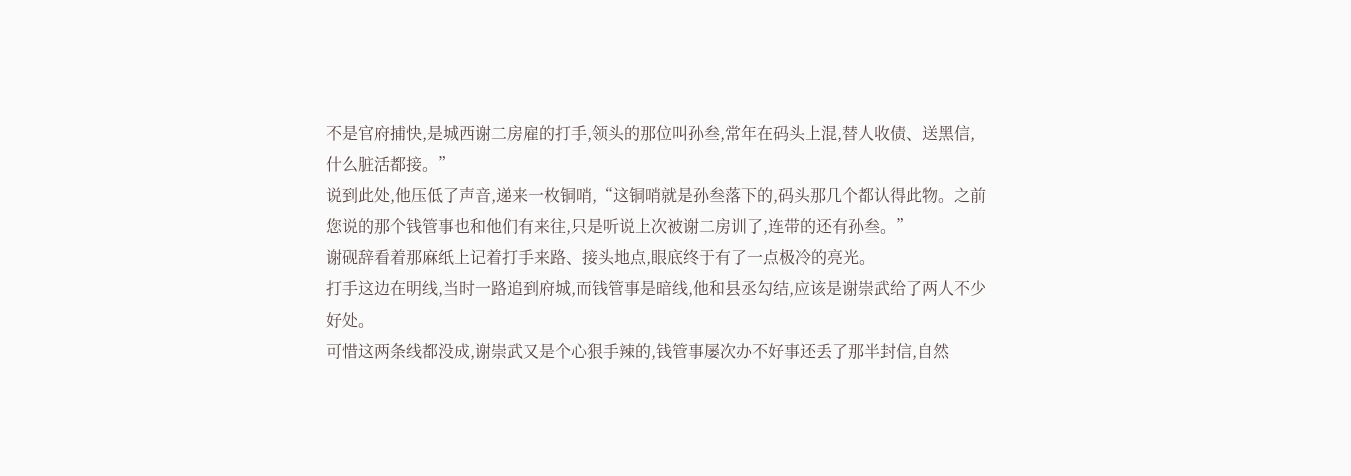不是官府捕快,是城西谢二房雇的打手,领头的那位叫孙叁,常年在码头上混,替人收债、送黑信,什么脏活都接。”
说到此处,他压低了声音,递来一枚铜哨,“这铜哨就是孙叁落下的,码头那几个都认得此物。之前您说的那个钱管事也和他们有来往,只是听说上次被谢二房训了,连带的还有孙叁。”
谢砚辞看着那麻纸上记着打手来路、接头地点,眼底终于有了一点极冷的亮光。
打手这边在明线,当时一路追到府城,而钱管事是暗线,他和县丞勾结,应该是谢崇武给了两人不少好处。
可惜这两条线都没成,谢崇武又是个心狠手辣的,钱管事屡次办不好事还丢了那半封信,自然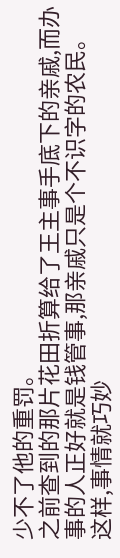少不了他的重罚。
之前查到的那片花田折算给了王主事手底下的亲戚,而办事的人正好就是钱管事,那亲戚只是个不识字的农民。
这样,事情就巧妙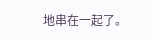地串在一起了。